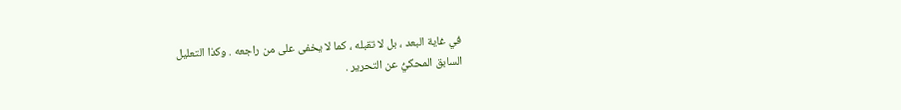في غاية البعد ، بل لا تقبله ، كما لا يخفى على من راجعه . وكذا التعليل
السابق المحكيُّ عن التحرير .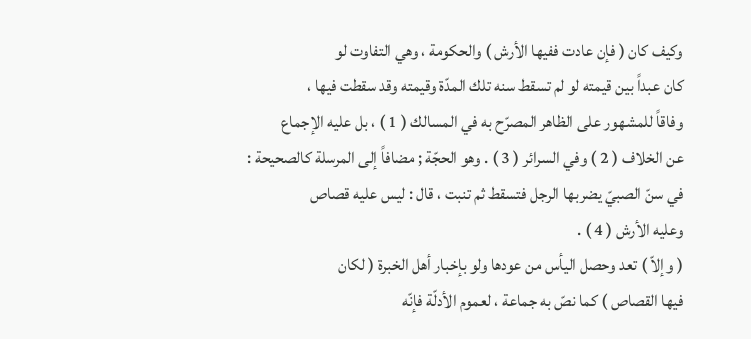وكيف كان ( فإن عادت ففيها الأرش ) والحكومة ، وهي التفاوت لو
كان عبداً بين قيمته لو لم تسقط سنه تلك المدّة وقيمته وقد سقطت فيها ،
وفاقاً للمشهور على الظاهر المصرّح به في المسالك ( 1 ) ، بل عليه الإجماع
عن الخلاف ( 2 ) وفي السرائر ( 3 ) . وهو الحجّة ; مضافاً إلى المرسلة كالصحيحة :
في سنّ الصبيّ يضربها الرجل فتسقط ثم تنبت ، قال : ليس عليه قصاص
وعليه الأرش ( 4 ) .
( وإلاّ ) تعد وحصل اليأس من عودها ولو بإخبار أهل الخبرة ( لكان
فيها القصاص ) كما نصّ به جماعة ، لعموم الأدلّة فإنّه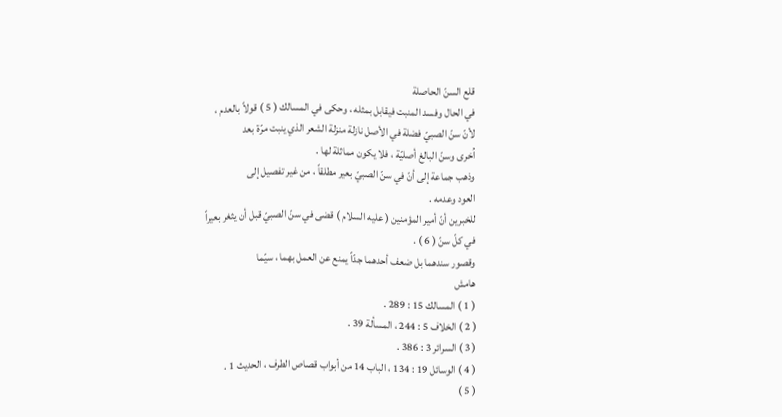قلع السنّ الحاصلة
في الحال وفسد المنبت فيقابل بمثله ، وحكى في المسالك ( 5 ) قولاً بالعدم ،
لأنّ سنّ الصبيّ فضلة في الأصل نازلة منزلة الشعر الذي ينبت مرّة بعد
اُخرى وسنّ البالغ أصليّة ، فلا يكون مماثلة لها .
وذهب جماعة إلى أنّ في سنّ الصبيّ بعير مطلقاً ، من غير تفصيل إلى
العود وعدمه .
للخبرين أنّ أمير المؤمنين ( عليه السلام ) قضى في سنّ الصبيّ قبل أن يثغر بعيراً
في كلّ سنّ ( 6 ) .
وقصور سندهما بل ضعف أحدهما جدّاً يمنع عن العمل بهما ، سيّما
هامش
( 1 ) المسالك 15 : 289 .
( 2 ) الخلاف 5 : 244 ، المسألة 39 .
( 3 ) السرائر 3 : 386 .
( 4 ) الوسائل 19 : 134 ، الباب 14 من أبواب قصاص الطرف ، الحديث 1 .
( 5 )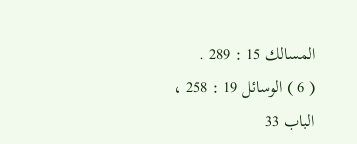المسالك 15 : 289 .
( 6 ) الوسائل 19 : 258 ، الباب 33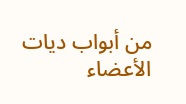من أبواب ديات الأعضاء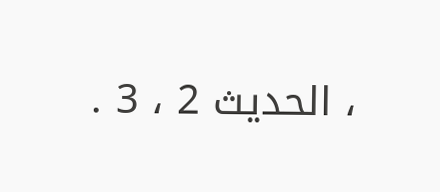، الحديث 2 ، 3 .